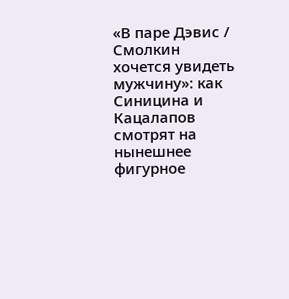«В паре Дэвис / Смолкин хочется увидеть мужчину»: как Синицина и Кацалапов смотрят на нынешнее фигурное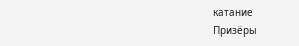катание
Призёры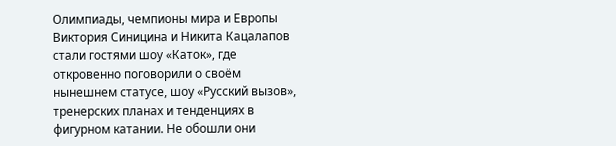Олимпиады, чемпионы мира и Европы Виктория Синицина и Никита Кацалапов стали гостями шоу «Каток», где откровенно поговорили о своём нынешнем статусе, шоу «Русский вызов», тренерских планах и тенденциях в фигурном катании. Не обошли они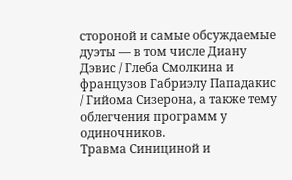стороной и самые обсуждаемые дуэты — в том числе Диану Дэвис / Глеба Смолкина и французов Габриэлу Пападакис / Гийома Сизерона, а также тему облегчения программ у одиночников.
Травма Синициной и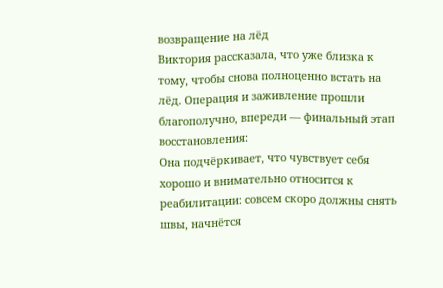возвращение на лёд
Виктория рассказала, что уже близка к тому, чтобы снова полноценно встать на лёд. Операция и заживление прошли благополучно, впереди — финальный этап восстановления:
Она подчёркивает, что чувствует себя хорошо и внимательно относится к реабилитации: совсем скоро должны снять швы, начнётся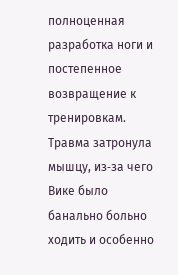полноценная разработка ноги и постепенное возвращение к тренировкам.
Травма затронула мышцу, из‑за чего Вике было банально больно ходить и особенно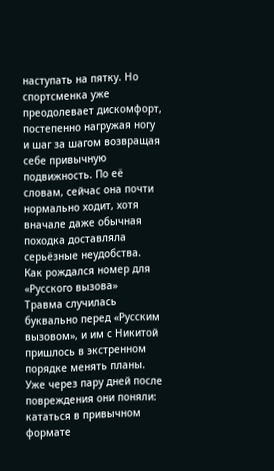наступать на пятку. Но спортсменка уже преодолевает дискомфорт, постепенно нагружая ногу и шаг за шагом возвращая себе привычную подвижность. По её словам, сейчас она почти нормально ходит, хотя вначале даже обычная походка доставляла серьёзные неудобства.
Как рождался номер для «Русского вызова»
Травма случилась буквально перед «Русским вызовом», и им с Никитой пришлось в экстренном порядке менять планы. Уже через пару дней после повреждения они поняли: кататься в привычном формате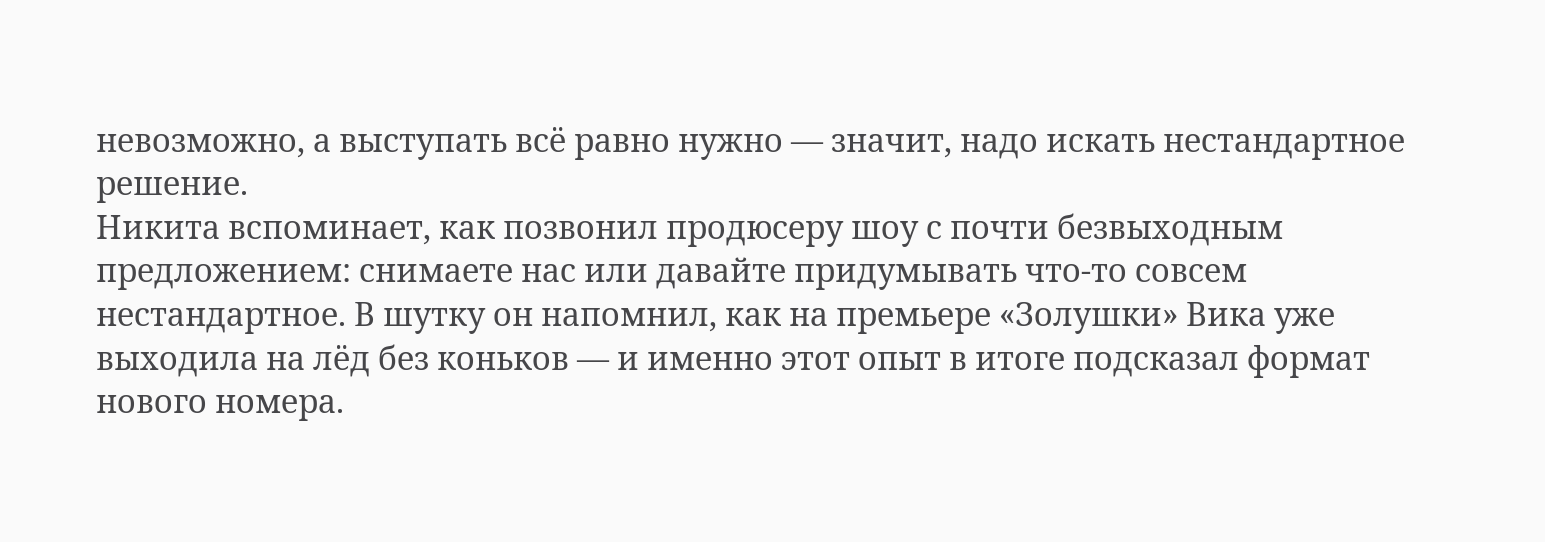невозможно, а выступать всё равно нужно — значит, надо искать нестандартное решение.
Никита вспоминает, как позвонил продюсеру шоу с почти безвыходным предложением: снимаете нас или давайте придумывать что-то совсем нестандартное. В шутку он напомнил, как на премьере «Золушки» Вика уже выходила на лёд без коньков — и именно этот опыт в итоге подсказал формат нового номера.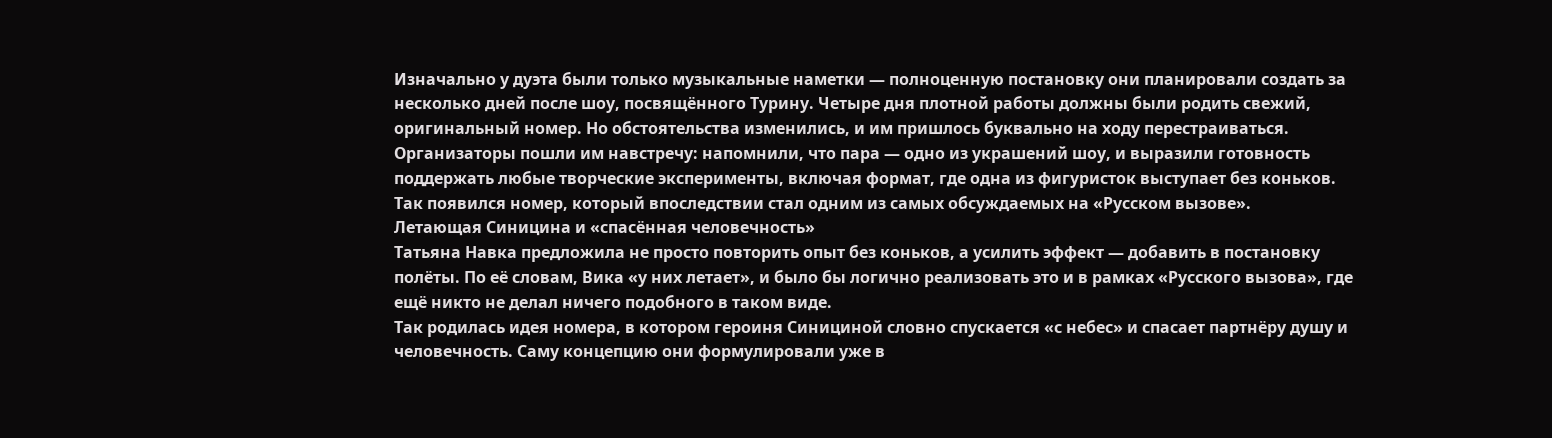Изначально у дуэта были только музыкальные наметки — полноценную постановку они планировали создать за несколько дней после шоу, посвящённого Турину. Четыре дня плотной работы должны были родить свежий, оригинальный номер. Но обстоятельства изменились, и им пришлось буквально на ходу перестраиваться.
Организаторы пошли им навстречу: напомнили, что пара — одно из украшений шоу, и выразили готовность поддержать любые творческие эксперименты, включая формат, где одна из фигуристок выступает без коньков. Так появился номер, который впоследствии стал одним из самых обсуждаемых на «Русском вызове».
Летающая Синицина и «спасённая человечность»
Татьяна Навка предложила не просто повторить опыт без коньков, а усилить эффект — добавить в постановку полёты. По её словам, Вика «у них летает», и было бы логично реализовать это и в рамках «Русского вызова», где ещё никто не делал ничего подобного в таком виде.
Так родилась идея номера, в котором героиня Синициной словно спускается «с небес» и спасает партнёру душу и человечность. Саму концепцию они формулировали уже в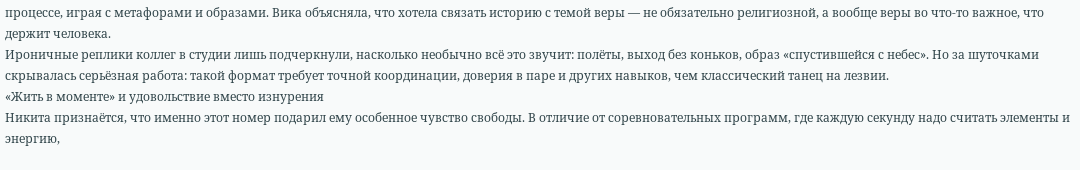процессе, играя с метафорами и образами. Вика объясняла, что хотела связать историю с темой веры — не обязательно религиозной, а вообще веры во что‑то важное, что держит человека.
Ироничные реплики коллег в студии лишь подчеркнули, насколько необычно всё это звучит: полёты, выход без коньков, образ «спустившейся с небес». Но за шуточками скрывалась серьёзная работа: такой формат требует точной координации, доверия в паре и других навыков, чем классический танец на лезвии.
«Жить в моменте» и удовольствие вместо изнурения
Никита признаётся, что именно этот номер подарил ему особенное чувство свободы. В отличие от соревновательных программ, где каждую секунду надо считать элементы и энергию,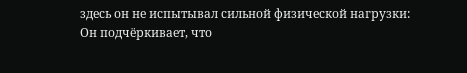здесь он не испытывал сильной физической нагрузки:
Он подчёркивает, что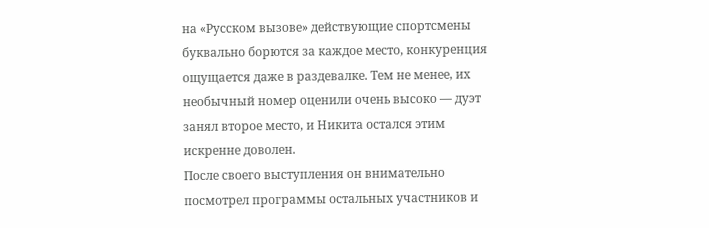на «Русском вызове» действующие спортсмены буквально борются за каждое место, конкуренция ощущается даже в раздевалке. Тем не менее, их необычный номер оценили очень высоко — дуэт занял второе место, и Никита остался этим искренне доволен.
После своего выступления он внимательно посмотрел программы остальных участников и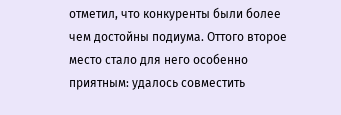отметил, что конкуренты были более чем достойны подиума. Оттого второе место стало для него особенно приятным: удалось совместить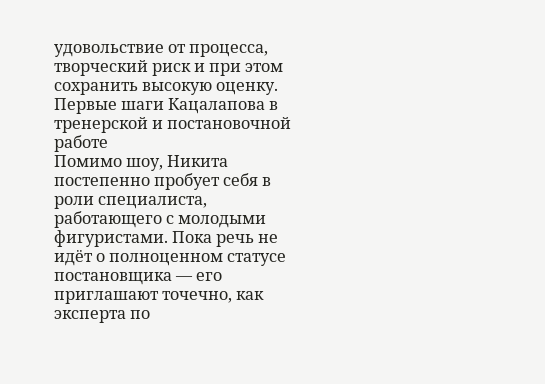удовольствие от процесса, творческий риск и при этом сохранить высокую оценку.
Первые шаги Кацалапова в тренерской и постановочной работе
Помимо шоу, Никита постепенно пробует себя в роли специалиста, работающего с молодыми фигуристами. Пока речь не идёт о полноценном статусе постановщика — его приглашают точечно, как эксперта по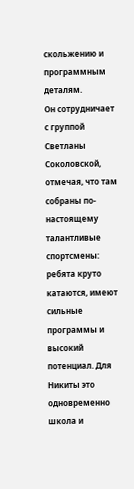скольжению и программным деталям.
Он сотрудничает с группой Светланы Соколовской, отмечая, что там собраны по-настоящему талантливые спортсмены: ребята круто катаются, имеют сильные программы и высокий потенциал. Для Никиты это одновременно школа и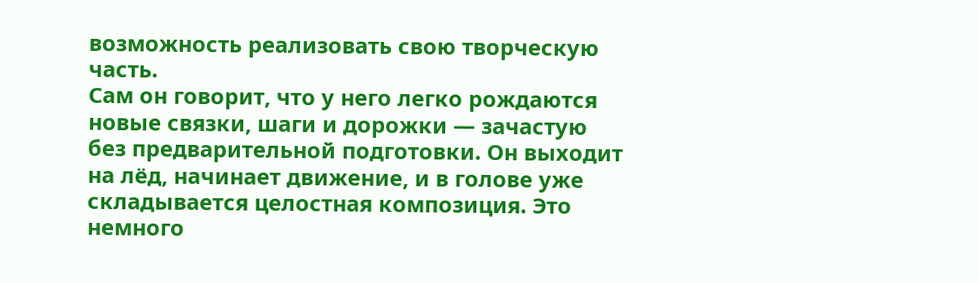возможность реализовать свою творческую часть.
Сам он говорит, что у него легко рождаются новые связки, шаги и дорожки — зачастую без предварительной подготовки. Он выходит на лёд, начинает движение, и в голове уже складывается целостная композиция. Это немного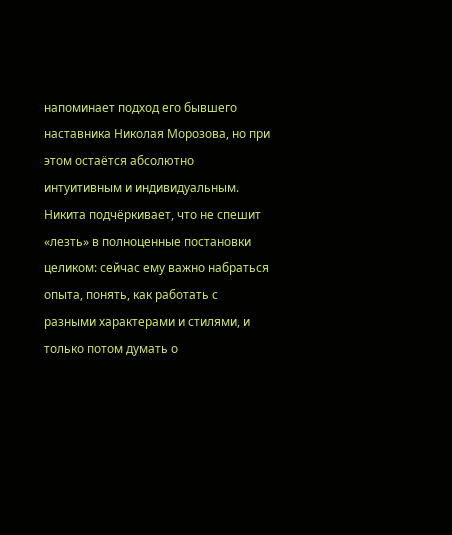напоминает подход его бывшего наставника Николая Морозова, но при этом остаётся абсолютно интуитивным и индивидуальным.
Никита подчёркивает, что не спешит «лезть» в полноценные постановки целиком: сейчас ему важно набраться опыта, понять, как работать с разными характерами и стилями, и только потом думать о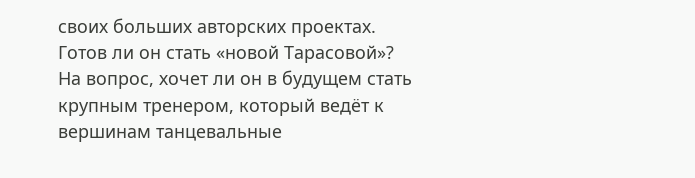своих больших авторских проектах.
Готов ли он стать «новой Тарасовой»?
На вопрос, хочет ли он в будущем стать крупным тренером, который ведёт к вершинам танцевальные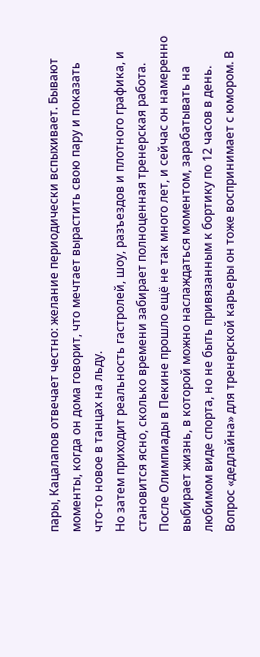пары, Кацалапов отвечает честно: желание периодически вспыхивает. Бывают моменты, когда он дома говорит, что мечтает вырастить свою пару и показать что‑то новое в танцах на льду.
Но затем приходит реальность гастролей, шоу, разъездов и плотного графика, и становится ясно, сколько времени забирает полноценная тренерская работа. После Олимпиады в Пекине прошло ещё не так много лет, и сейчас он намеренно выбирает жизнь, в которой можно наслаждаться моментом, зарабатывать на любимом виде спорта, но не быть привязанным к бортику по 12 часов в день.
Вопрос «дедлайна» для тренерской карьеры он тоже воспринимает с юмором. В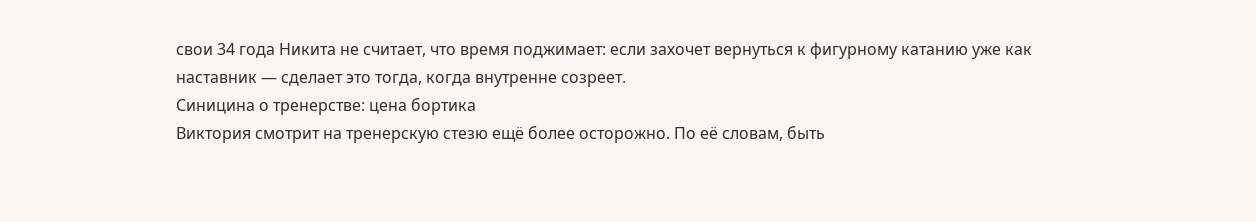свои 34 года Никита не считает, что время поджимает: если захочет вернуться к фигурному катанию уже как наставник — сделает это тогда, когда внутренне созреет.
Синицина о тренерстве: цена бортика
Виктория смотрит на тренерскую стезю ещё более осторожно. По её словам, быть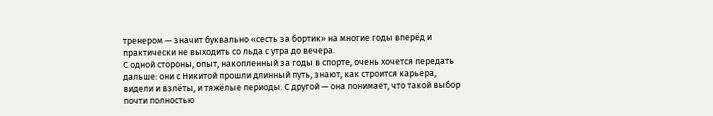тренером — значит буквально «сесть за бортик» на многие годы вперёд и практически не выходить со льда с утра до вечера.
С одной стороны, опыт, накопленный за годы в спорте, очень хочется передать дальше: они с Никитой прошли длинный путь, знают, как строится карьера, видели и взлёты, и тяжёлые периоды. С другой — она понимает, что такой выбор почти полностью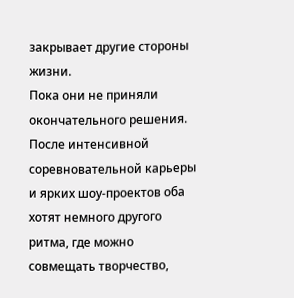закрывает другие стороны жизни.
Пока они не приняли окончательного решения. После интенсивной соревновательной карьеры и ярких шоу-проектов оба хотят немного другого ритма, где можно совмещать творчество,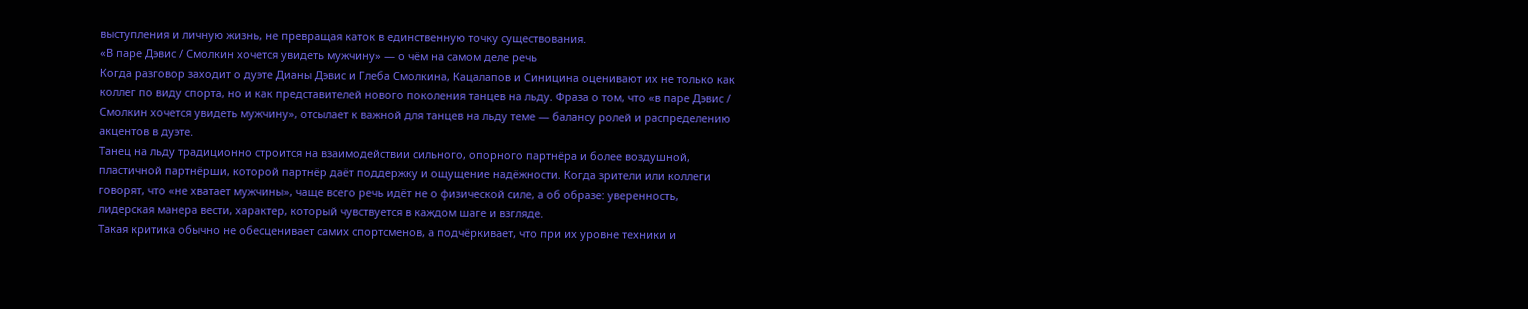выступления и личную жизнь, не превращая каток в единственную точку существования.
«В паре Дэвис / Смолкин хочется увидеть мужчину» — о чём на самом деле речь
Когда разговор заходит о дуэте Дианы Дэвис и Глеба Смолкина, Кацалапов и Синицина оценивают их не только как коллег по виду спорта, но и как представителей нового поколения танцев на льду. Фраза о том, что «в паре Дэвис / Смолкин хочется увидеть мужчину», отсылает к важной для танцев на льду теме — балансу ролей и распределению акцентов в дуэте.
Танец на льду традиционно строится на взаимодействии сильного, опорного партнёра и более воздушной, пластичной партнёрши, которой партнёр даёт поддержку и ощущение надёжности. Когда зрители или коллеги говорят, что «не хватает мужчины», чаще всего речь идёт не о физической силе, а об образе: уверенность, лидерская манера вести, характер, который чувствуется в каждом шаге и взгляде.
Такая критика обычно не обесценивает самих спортсменов, а подчёркивает, что при их уровне техники и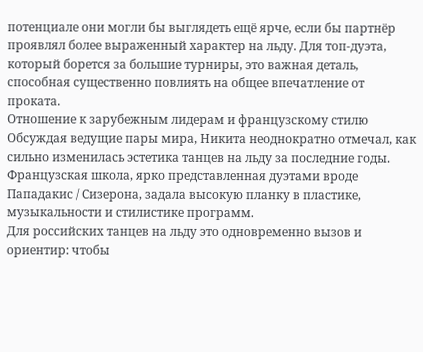потенциале они могли бы выглядеть ещё ярче, если бы партнёр проявлял более выраженный характер на льду. Для топ-дуэта, который борется за большие турниры, это важная деталь, способная существенно повлиять на общее впечатление от проката.
Отношение к зарубежным лидерам и французскому стилю
Обсуждая ведущие пары мира, Никита неоднократно отмечал, как сильно изменилась эстетика танцев на льду за последние годы. Французская школа, ярко представленная дуэтами вроде Пападакис / Сизерона, задала высокую планку в пластике, музыкальности и стилистике программ.
Для российских танцев на льду это одновременно вызов и ориентир: чтобы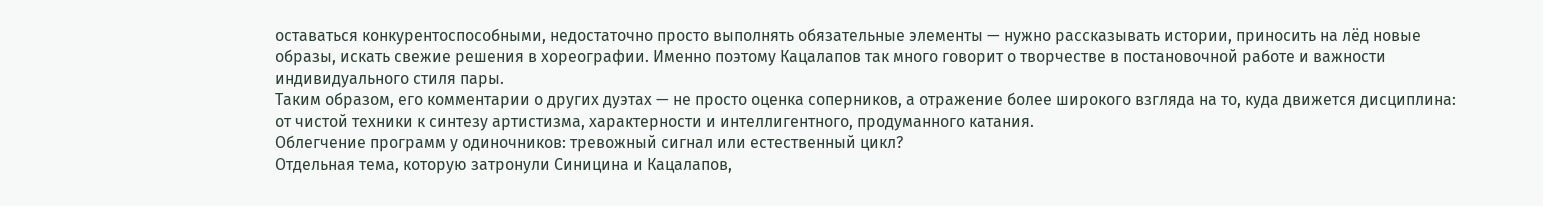оставаться конкурентоспособными, недостаточно просто выполнять обязательные элементы — нужно рассказывать истории, приносить на лёд новые образы, искать свежие решения в хореографии. Именно поэтому Кацалапов так много говорит о творчестве в постановочной работе и важности индивидуального стиля пары.
Таким образом, его комментарии о других дуэтах — не просто оценка соперников, а отражение более широкого взгляда на то, куда движется дисциплина: от чистой техники к синтезу артистизма, характерности и интеллигентного, продуманного катания.
Облегчение программ у одиночников: тревожный сигнал или естественный цикл?
Отдельная тема, которую затронули Синицина и Кацалапов,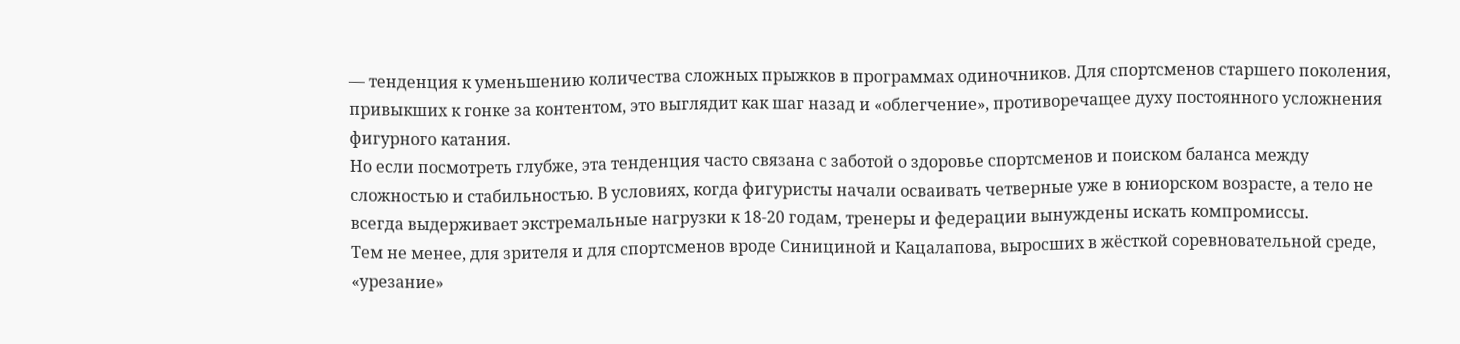— тенденция к уменьшению количества сложных прыжков в программах одиночников. Для спортсменов старшего поколения, привыкших к гонке за контентом, это выглядит как шаг назад и «облегчение», противоречащее духу постоянного усложнения фигурного катания.
Но если посмотреть глубже, эта тенденция часто связана с заботой о здоровье спортсменов и поиском баланса между сложностью и стабильностью. В условиях, когда фигуристы начали осваивать четверные уже в юниорском возрасте, а тело не всегда выдерживает экстремальные нагрузки к 18-20 годам, тренеры и федерации вынуждены искать компромиссы.
Тем не менее, для зрителя и для спортсменов вроде Синициной и Кацалапова, выросших в жёсткой соревновательной среде, «урезание»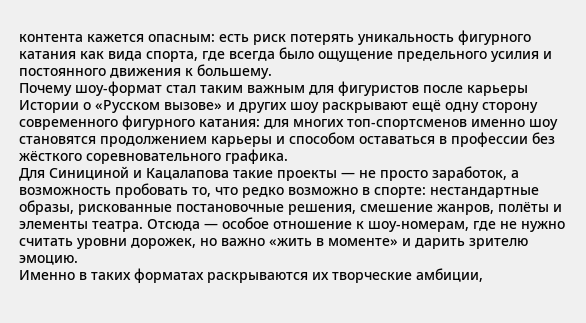контента кажется опасным: есть риск потерять уникальность фигурного катания как вида спорта, где всегда было ощущение предельного усилия и постоянного движения к большему.
Почему шоу-формат стал таким важным для фигуристов после карьеры
Истории о «Русском вызове» и других шоу раскрывают ещё одну сторону современного фигурного катания: для многих топ-спортсменов именно шоу становятся продолжением карьеры и способом оставаться в профессии без жёсткого соревновательного графика.
Для Синициной и Кацалапова такие проекты — не просто заработок, а возможность пробовать то, что редко возможно в спорте: нестандартные образы, рискованные постановочные решения, смешение жанров, полёты и элементы театра. Отсюда — особое отношение к шоу-номерам, где не нужно считать уровни дорожек, но важно «жить в моменте» и дарить зрителю эмоцию.
Именно в таких форматах раскрываются их творческие амбиции,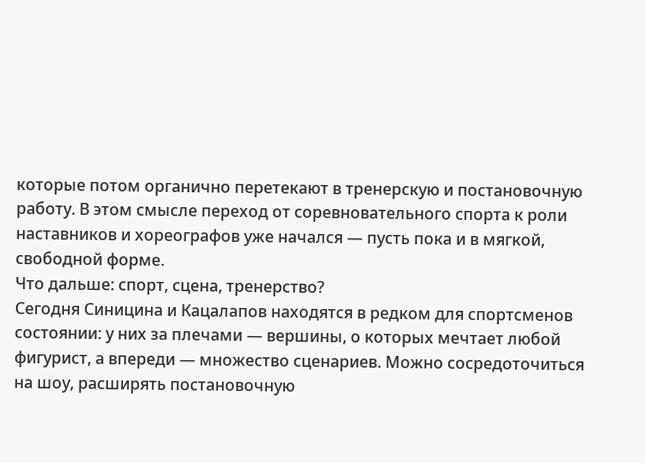которые потом органично перетекают в тренерскую и постановочную работу. В этом смысле переход от соревновательного спорта к роли наставников и хореографов уже начался — пусть пока и в мягкой, свободной форме.
Что дальше: спорт, сцена, тренерство?
Сегодня Синицина и Кацалапов находятся в редком для спортсменов состоянии: у них за плечами — вершины, о которых мечтает любой фигурист, а впереди — множество сценариев. Можно сосредоточиться на шоу, расширять постановочную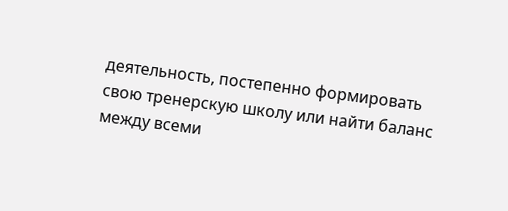деятельность, постепенно формировать свою тренерскую школу или найти баланс между всеми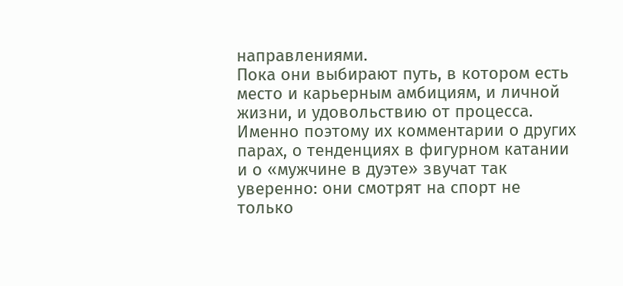направлениями.
Пока они выбирают путь, в котором есть место и карьерным амбициям, и личной жизни, и удовольствию от процесса. Именно поэтому их комментарии о других парах, о тенденциях в фигурном катании и о «мужчине в дуэте» звучат так уверенно: они смотрят на спорт не только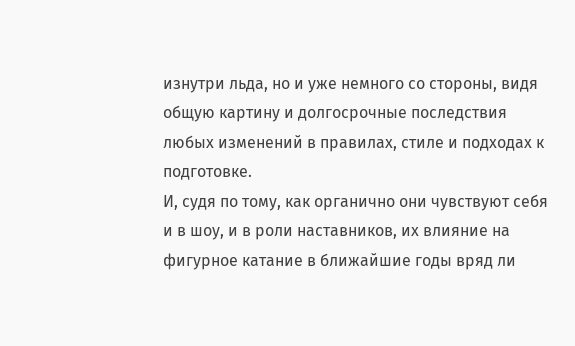изнутри льда, но и уже немного со стороны, видя общую картину и долгосрочные последствия любых изменений в правилах, стиле и подходах к подготовке.
И, судя по тому, как органично они чувствуют себя и в шоу, и в роли наставников, их влияние на фигурное катание в ближайшие годы вряд ли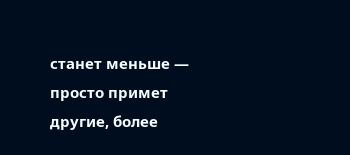станет меньше — просто примет другие, более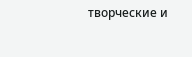творческие и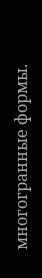многогранные формы.